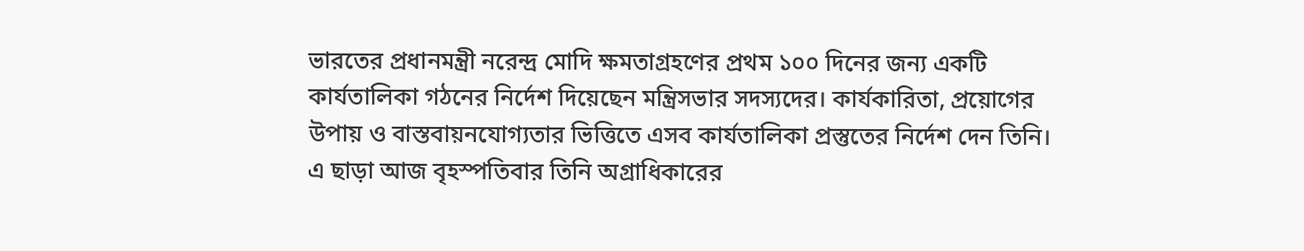ভারতের প্রধানমন্ত্রী নরেন্দ্র মোদি ক্ষমতাগ্রহণের প্রথম ১০০ দিনের জন্য একটি কার্যতালিকা গঠনের নির্দেশ দিয়েছেন মন্ত্রিসভার সদস্যদের। কার্যকারিতা, প্রয়োগের উপায় ও বাস্তবায়নযোগ্যতার ভিত্তিতে এসব কার্যতালিকা প্রস্তুতের নির্দেশ দেন তিনি। এ ছাড়া আজ বৃহস্পতিবার তিনি অগ্রাধিকারের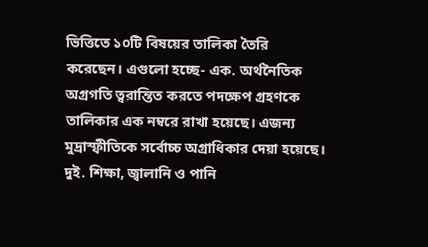ভিত্তিতে ১০টি বিষয়ের তালিকা তৈরি করেছেন। এগুলো হচ্ছে- এক. অর্থনৈতিক অগ্রগতি ত্বরান্তিত করতে পদক্ষেপ গ্রহণকে তালিকার এক নম্বরে রাখা হয়েছে। এজন্য মুদ্রাস্ফীতিকে সর্বোচ্চ অগ্রাধিকার দেয়া হয়েছে। দুই. শিক্ষা, জ্বালানি ও পানি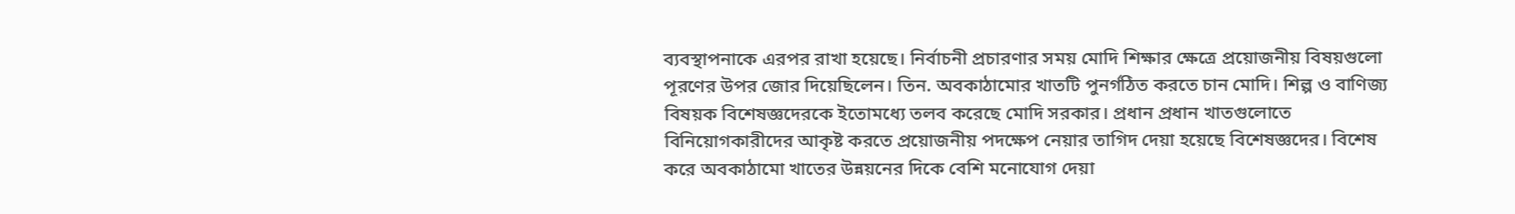ব্যবস্থাপনাকে এরপর রাখা হয়েছে। নির্বাচনী প্রচারণার সময় মোদি শিক্ষার ক্ষেত্রে প্রয়োজনীয় বিষয়গুলো পূরণের উপর জোর দিয়েছিলেন। তিন. অবকাঠামোর খাতটি পুনর্গঠিত করতে চান মোদি। শিল্প ও বাণিজ্য বিষয়ক বিশেষজ্ঞদেরকে ইতোমধ্যে তলব করেছে মোদি সরকার। প্রধান প্রধান খাতগুলোতে বিনিয়োগকারীদের আকৃষ্ট করতে প্রয়োজনীয় পদক্ষেপ নেয়ার তাগিদ দেয়া হয়েছে বিশেষজ্ঞদের। বিশেষ করে অবকাঠামো খাতের উন্নয়নের দিকে বেশি মনোযোগ দেয়া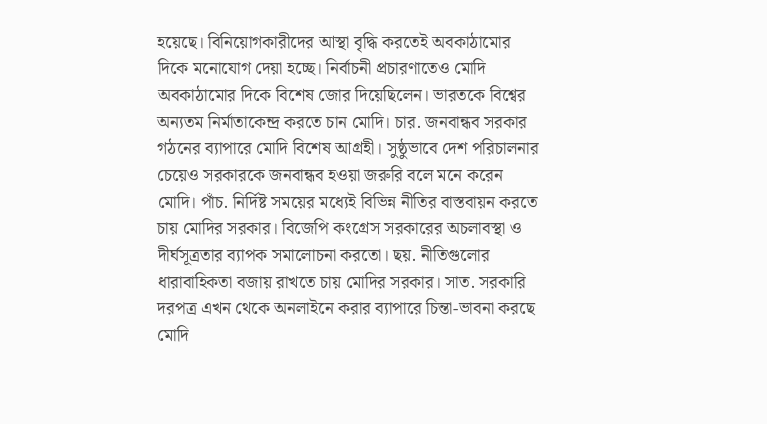হয়েছে। বিনিয়োগকারীদের আস্থা বৃদ্ধি করতেই অবকাঠামোর দিকে মনোযোগ দেয়া হচ্ছে। নির্বাচনী প্রচারণাতেও মোদি অবকাঠামোর দিকে বিশেষ জোর দিয়েছিলেন। ভারতকে বিশ্বের অন্যতম নির্মাতাকেন্দ্র করতে চান মোদি। চার. জনবান্ধব সরকার গঠনের ব্যাপারে মোদি বিশেষ আগ্রহী। সুষ্ঠুভাবে দেশ পরিচালনার চেয়েও সরকারকে জনবান্ধব হওয়া জরুরি বলে মনে করেন মোদি। পাঁচ. নির্দিষ্ট সময়ের মধ্যেই বিভিন্ন নীতির বাস্তবায়ন করতে চায় মোদির সরকার। বিজেপি কংগ্রেস সরকারের অচলাবস্থা ও দীর্ঘসূত্রতার ব্যাপক সমালোচনা করতো। ছয়. নীতিগুলোর ধারাবাহিকতা বজায় রাখতে চায় মোদির সরকার। সাত. সরকারি দরপত্র এখন থেকে অনলাইনে করার ব্যাপারে চিন্তা-ভাবনা করছে মোদি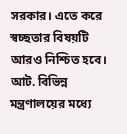সরকার। এতে করে স্বচ্ছতার বিষয়টি আরও নিশ্চিত হবে। আট. বিভিন্ন মন্ত্রণালয়ের মধ্যে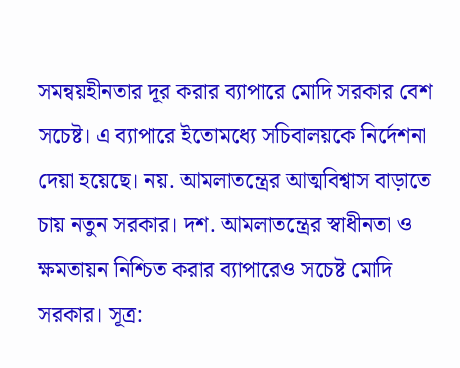সমন্বয়হীনতার দূর করার ব্যাপারে মোদি সরকার বেশ সচেষ্ট। এ ব্যাপারে ইতোমধ্যে সচিবালয়কে নির্দেশনা দেয়া হয়েছে। নয়. আমলাতন্ত্রের আত্মবিশ্বাস বাড়াতে চায় নতুন সরকার। দশ. আমলাতন্ত্রের স্বাধীনতা ও ক্ষমতায়ন নিশ্চিত করার ব্যাপারেও সচেষ্ট মোদি সরকার। সূত্র: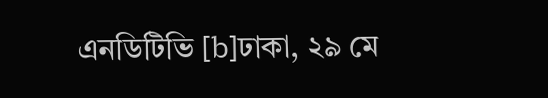এনডিটিভি [b]ঢাকা, ২৯ মে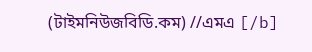(টাইমনিউজবিডি.কম) //এমএ [/b]